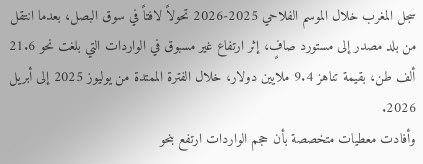سجل المغرب خلال الموسم الفلاحي 2025-2026 تحولاً لافتاً في سوق البصل، بعدما انتقل من بلد مصدر إلى مستورد صافٍ، إثر ارتفاع غير مسبوق في الواردات التي بلغت نحو 21.6 ألف طن، بقيمة تناهز 9.4 ملايين دولار، خلال الفترة الممتدة من يوليوز 2025 إلى أبريل 2026.
وأفادت معطيات متخصصة بأن حجم الواردات ارتفع بنحو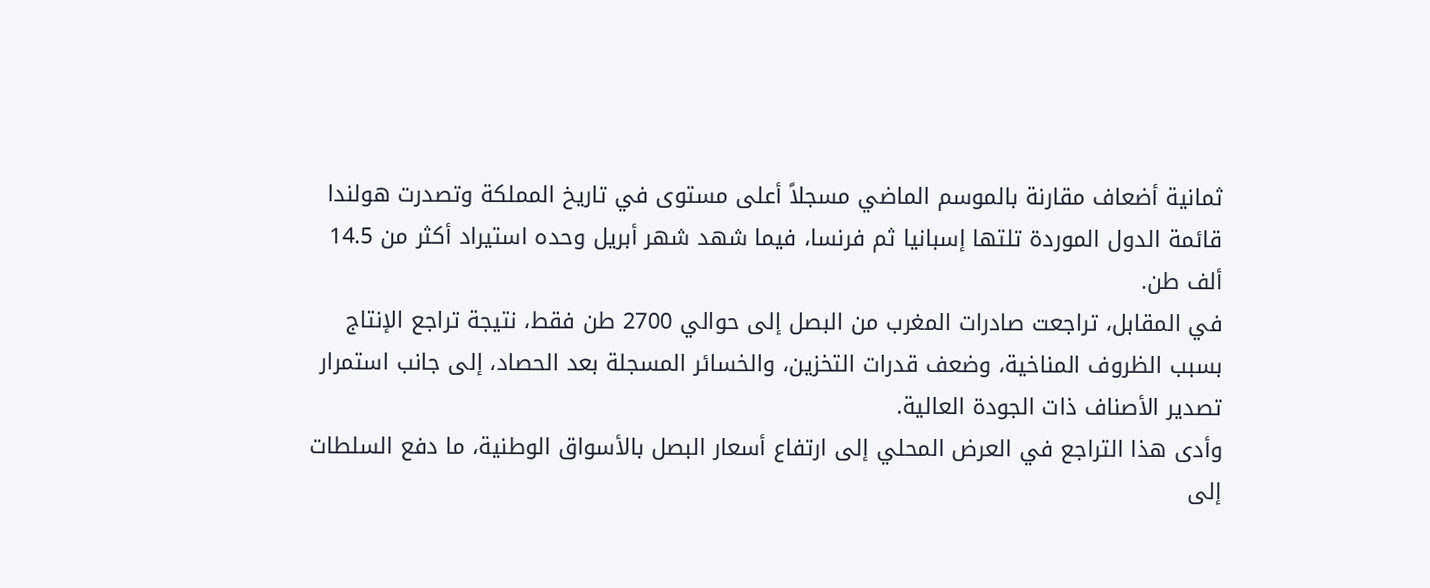ثمانية أضعاف مقارنة بالموسم الماضي مسجلاً أعلى مستوى في تاريخ المملكة وتصدرت هولندا قائمة الدول الموردة تلتها إسبانيا ثم فرنسا، فيما شهد شهر أبريل وحده استيراد أكثر من 14.5 ألف طن.
في المقابل، تراجعت صادرات المغرب من البصل إلى حوالي 2700 طن فقط، نتيجة تراجع الإنتاج بسبب الظروف المناخية، وضعف قدرات التخزين، والخسائر المسجلة بعد الحصاد، إلى جانب استمرار تصدير الأصناف ذات الجودة العالية.
وأدى هذا التراجع في العرض المحلي إلى ارتفاع أسعار البصل بالأسواق الوطنية، ما دفع السلطات إلى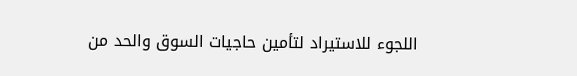اللجوء للاستيراد لتأمين حاجيات السوق والحد من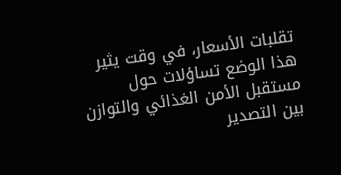تقلبات الأسعار، في وقت يثير هذا الوضع تساؤلات حول مستقبل الأمن الغذائي والتوازن بين التصدير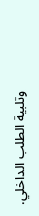وتلبية الطلب الداخلي.